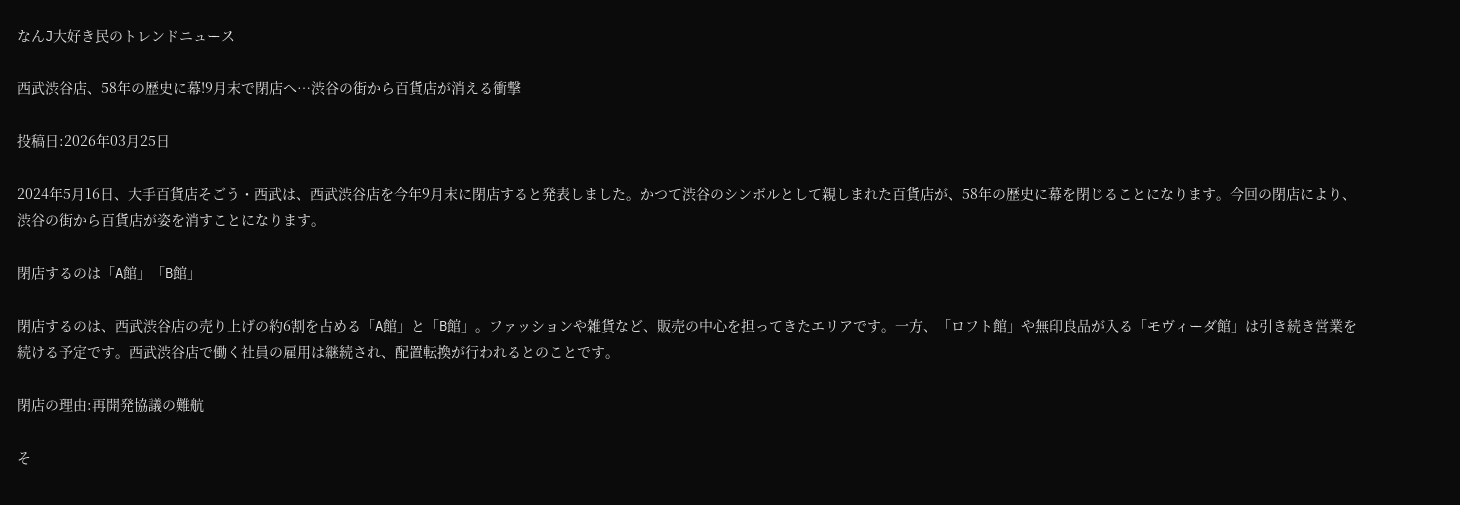なんJ大好き民のトレンドニュース

西武渋谷店、58年の歴史に幕!9月末で閉店へ…渋谷の街から百貨店が消える衝撃

投稿日:2026年03月25日

2024年5月16日、大手百貨店そごう・西武は、西武渋谷店を今年9月末に閉店すると発表しました。かつて渋谷のシンボルとして親しまれた百貨店が、58年の歴史に幕を閉じることになります。今回の閉店により、渋谷の街から百貨店が姿を消すことになります。

閉店するのは「A館」「B館」

閉店するのは、西武渋谷店の売り上げの約6割を占める「A館」と「B館」。ファッションや雑貨など、販売の中心を担ってきたエリアです。一方、「ロフト館」や無印良品が入る「モヴィーダ館」は引き続き営業を続ける予定です。西武渋谷店で働く社員の雇用は継続され、配置転換が行われるとのことです。

閉店の理由:再開発協議の難航

そ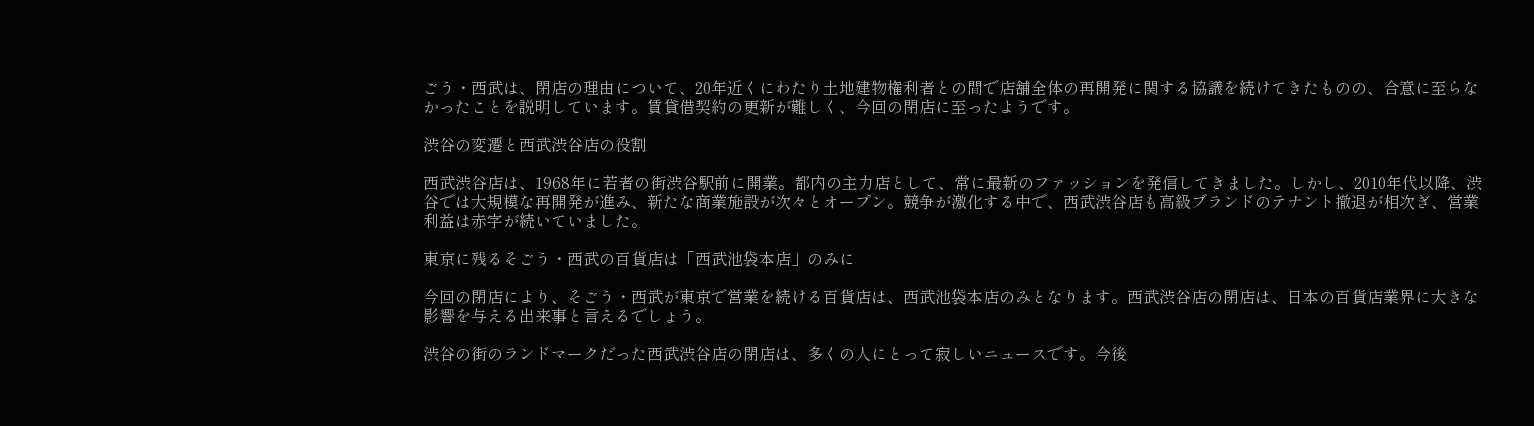ごう・西武は、閉店の理由について、20年近くにわたり土地建物権利者との間で店舗全体の再開発に関する協議を続けてきたものの、合意に至らなかったことを説明しています。賃貸借契約の更新が難しく、今回の閉店に至ったようです。

渋谷の変遷と西武渋谷店の役割

西武渋谷店は、1968年に若者の街渋谷駅前に開業。都内の主力店として、常に最新のファッションを発信してきました。しかし、2010年代以降、渋谷では大規模な再開発が進み、新たな商業施設が次々とオープン。競争が激化する中で、西武渋谷店も高級ブランドのテナント撤退が相次ぎ、営業利益は赤字が続いていました。

東京に残るそごう・西武の百貨店は「西武池袋本店」のみに

今回の閉店により、そごう・西武が東京で営業を続ける百貨店は、西武池袋本店のみとなります。西武渋谷店の閉店は、日本の百貨店業界に大きな影響を与える出来事と言えるでしょう。

渋谷の街のランドマークだった西武渋谷店の閉店は、多くの人にとって寂しいニュースです。今後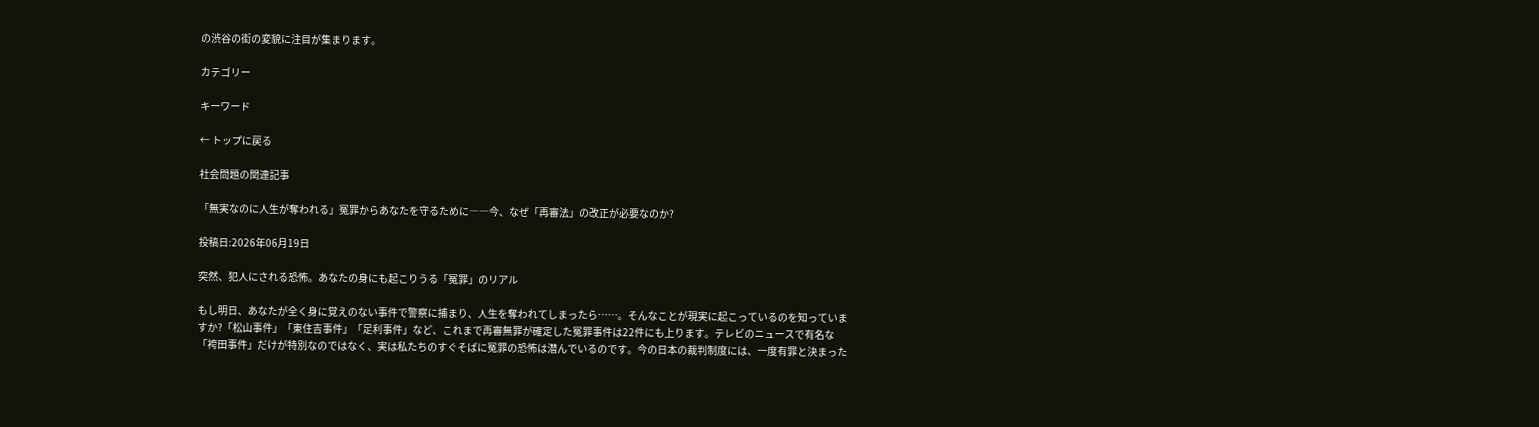の渋谷の街の変貌に注目が集まります。

カテゴリー

キーワード

← トップに戻る

社会問題の関連記事

「無実なのに人生が奪われる」冤罪からあなたを守るために――今、なぜ「再審法」の改正が必要なのか?

投稿日:2026年06月19日

突然、犯人にされる恐怖。あなたの身にも起こりうる「冤罪」のリアル

もし明日、あなたが全く身に覚えのない事件で警察に捕まり、人生を奪われてしまったら……。そんなことが現実に起こっているのを知っていますか?「松山事件」「東住吉事件」「足利事件」など、これまで再審無罪が確定した冤罪事件は22件にも上ります。テレビのニュースで有名な「袴田事件」だけが特別なのではなく、実は私たちのすぐそばに冤罪の恐怖は潜んでいるのです。今の日本の裁判制度には、一度有罪と決まった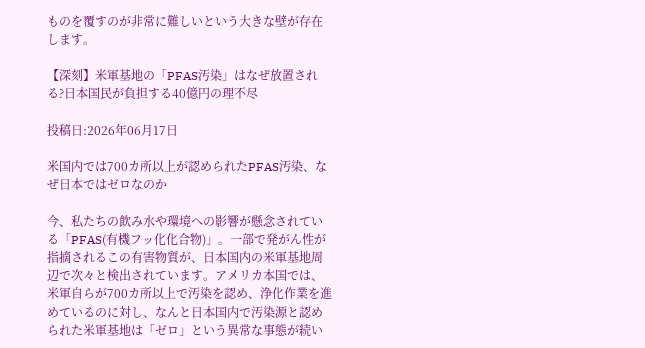ものを覆すのが非常に難しいという大きな壁が存在します。

【深刻】米軍基地の「PFAS汚染」はなぜ放置される?日本国民が負担する40億円の理不尽

投稿日:2026年06月17日

米国内では700カ所以上が認められたPFAS汚染、なぜ日本ではゼロなのか

今、私たちの飲み水や環境への影響が懸念されている「PFAS(有機フッ化化合物)」。一部で発がん性が指摘されるこの有害物質が、日本国内の米軍基地周辺で次々と検出されています。アメリカ本国では、米軍自らが700カ所以上で汚染を認め、浄化作業を進めているのに対し、なんと日本国内で汚染源と認められた米軍基地は「ゼロ」という異常な事態が続い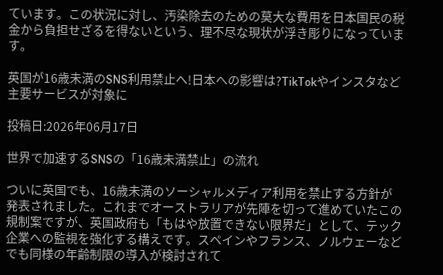ています。この状況に対し、汚染除去のための莫大な費用を日本国民の税金から負担せざるを得ないという、理不尽な現状が浮き彫りになっています。

英国が16歳未満のSNS利用禁止へ!日本への影響は?TikTokやインスタなど主要サービスが対象に

投稿日:2026年06月17日

世界で加速するSNSの「16歳未満禁止」の流れ

ついに英国でも、16歳未満のソーシャルメディア利用を禁止する方針が発表されました。これまでオーストラリアが先陣を切って進めていたこの規制案ですが、英国政府も「もはや放置できない限界だ」として、テック企業への監視を強化する構えです。スペインやフランス、ノルウェーなどでも同様の年齢制限の導入が検討されて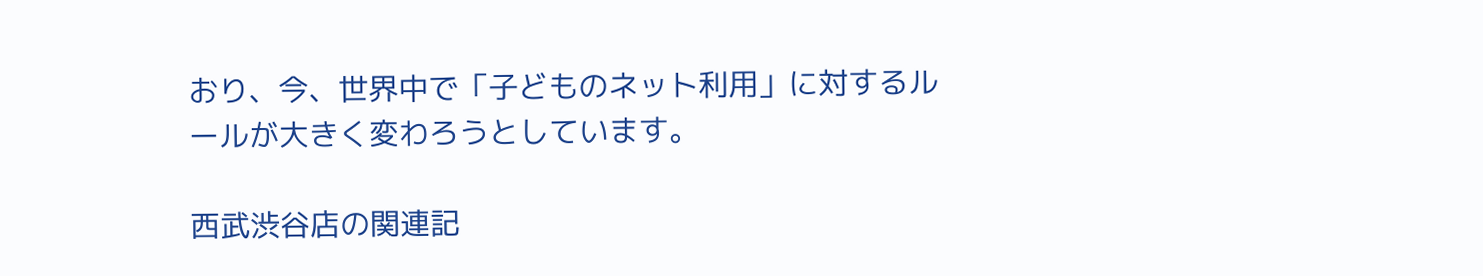おり、今、世界中で「子どものネット利用」に対するルールが大きく変わろうとしています。

西武渋谷店の関連記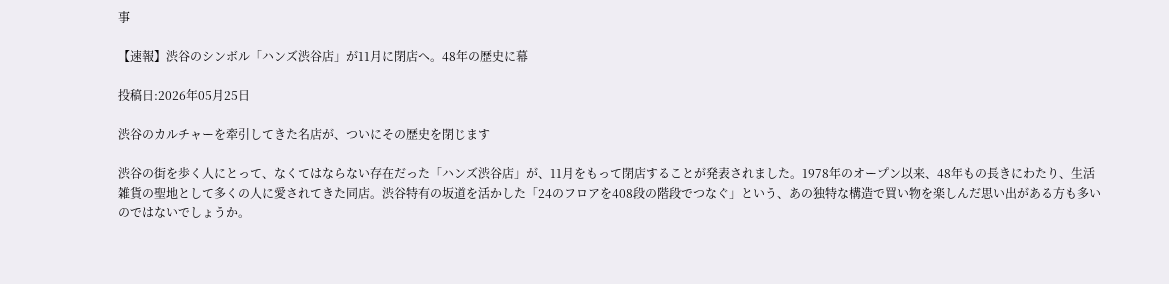事

【速報】渋谷のシンボル「ハンズ渋谷店」が11月に閉店へ。48年の歴史に幕

投稿日:2026年05月25日

渋谷のカルチャーを牽引してきた名店が、ついにその歴史を閉じます

渋谷の街を歩く人にとって、なくてはならない存在だった「ハンズ渋谷店」が、11月をもって閉店することが発表されました。1978年のオープン以来、48年もの長きにわたり、生活雑貨の聖地として多くの人に愛されてきた同店。渋谷特有の坂道を活かした「24のフロアを408段の階段でつなぐ」という、あの独特な構造で買い物を楽しんだ思い出がある方も多いのではないでしょうか。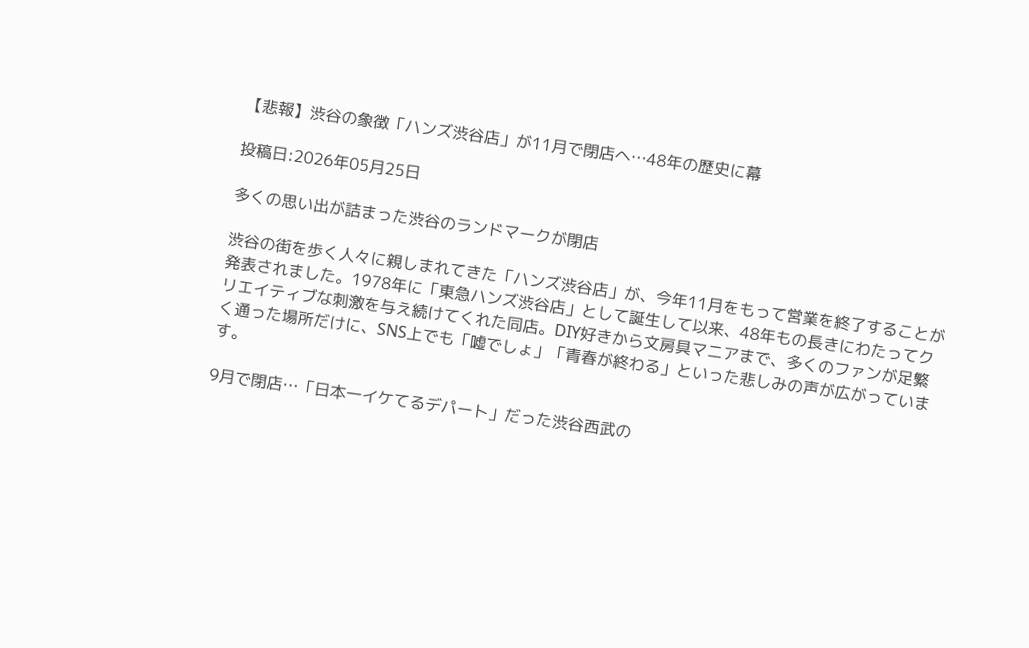【悲報】渋谷の象徴「ハンズ渋谷店」が11月で閉店へ…48年の歴史に幕

投稿日:2026年05月25日

多くの思い出が詰まった渋谷のランドマークが閉店

渋谷の街を歩く人々に親しまれてきた「ハンズ渋谷店」が、今年11月をもって営業を終了することが発表されました。1978年に「東急ハンズ渋谷店」として誕生して以来、48年もの長きにわたってクリエイティブな刺激を与え続けてくれた同店。DIY好きから文房具マニアまで、多くのファンが足繁く通った場所だけに、SNS上でも「嘘でしょ」「青春が終わる」といった悲しみの声が広がっています。

9月で閉店…「日本一イケてるデパート」だった渋谷西武の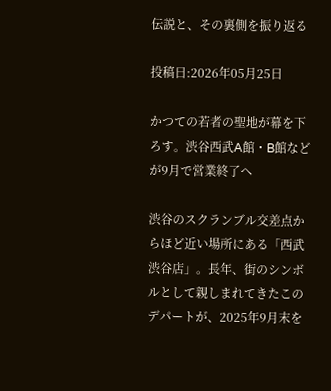伝説と、その裏側を振り返る

投稿日:2026年05月25日

かつての若者の聖地が幕を下ろす。渋谷西武A館・B館などが9月で営業終了へ

渋谷のスクランブル交差点からほど近い場所にある「西武渋谷店」。長年、街のシンボルとして親しまれてきたこのデパートが、2025年9月末を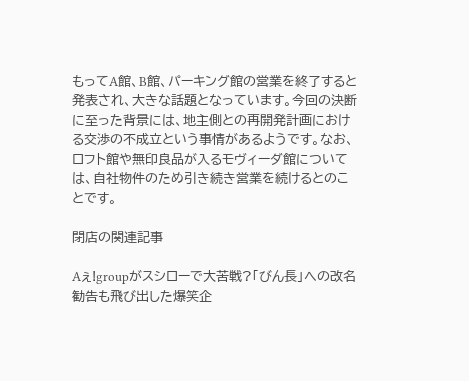もってA館、B館、パーキング館の営業を終了すると発表され、大きな話題となっています。今回の決断に至った背景には、地主側との再開発計画における交渉の不成立という事情があるようです。なお、ロフト館や無印良品が入るモヴィーダ館については、自社物件のため引き続き営業を続けるとのことです。

閉店の関連記事

Aぇ!groupがスシローで大苦戦?「びん長」への改名勧告も飛び出した爆笑企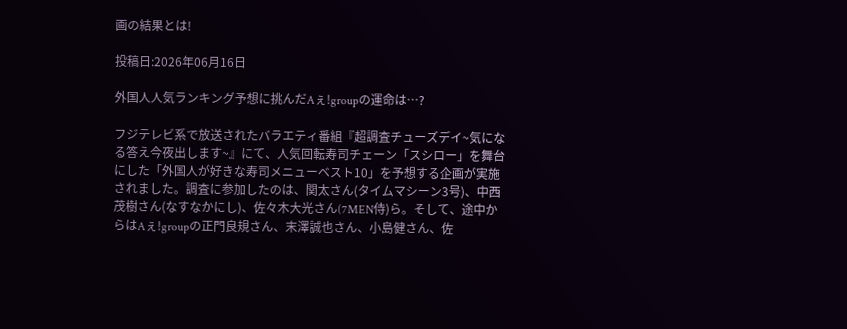画の結果とは!

投稿日:2026年06月16日

外国人人気ランキング予想に挑んだAぇ!groupの運命は…?

フジテレビ系で放送されたバラエティ番組『超調査チューズデイ~気になる答え今夜出します~』にて、人気回転寿司チェーン「スシロー」を舞台にした「外国人が好きな寿司メニューベスト10」を予想する企画が実施されました。調査に参加したのは、関太さん(タイムマシーン3号)、中西茂樹さん(なすなかにし)、佐々木大光さん(7MEN侍)ら。そして、途中からはAぇ!groupの正門良規さん、末澤誠也さん、小島健さん、佐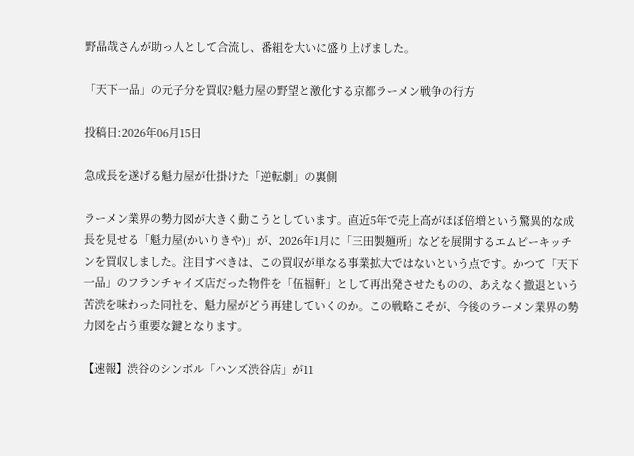野晶哉さんが助っ人として合流し、番組を大いに盛り上げました。

「天下一品」の元子分を買収?魁力屋の野望と激化する京都ラーメン戦争の行方

投稿日:2026年06月15日

急成長を遂げる魁力屋が仕掛けた「逆転劇」の裏側

ラーメン業界の勢力図が大きく動こうとしています。直近5年で売上高がほぼ倍増という驚異的な成長を見せる「魁力屋(かいりきや)」が、2026年1月に「三田製麺所」などを展開するエムピーキッチンを買収しました。注目すべきは、この買収が単なる事業拡大ではないという点です。かつて「天下一品」のフランチャイズ店だった物件を「伍福軒」として再出発させたものの、あえなく撤退という苦渋を味わった同社を、魁力屋がどう再建していくのか。この戦略こそが、今後のラーメン業界の勢力図を占う重要な鍵となります。

【速報】渋谷のシンボル「ハンズ渋谷店」が11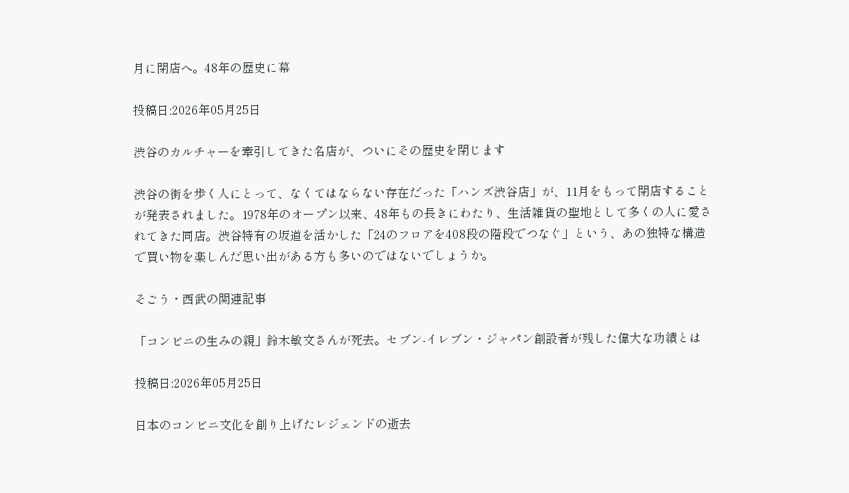月に閉店へ。48年の歴史に幕

投稿日:2026年05月25日

渋谷のカルチャーを牽引してきた名店が、ついにその歴史を閉じます

渋谷の街を歩く人にとって、なくてはならない存在だった「ハンズ渋谷店」が、11月をもって閉店することが発表されました。1978年のオープン以来、48年もの長きにわたり、生活雑貨の聖地として多くの人に愛されてきた同店。渋谷特有の坂道を活かした「24のフロアを408段の階段でつなぐ」という、あの独特な構造で買い物を楽しんだ思い出がある方も多いのではないでしょうか。

そごう・西武の関連記事

「コンビニの生みの親」鈴木敏文さんが死去。セブン-イレブン・ジャパン創設者が残した偉大な功績とは

投稿日:2026年05月25日

日本のコンビニ文化を創り上げたレジェンドの逝去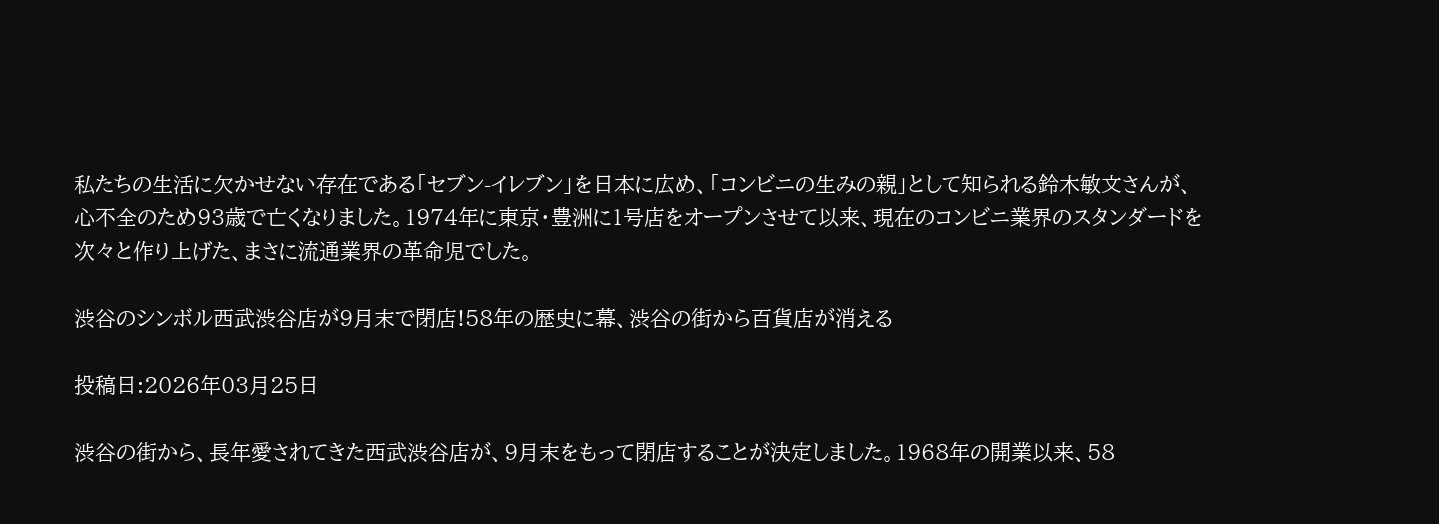私たちの生活に欠かせない存在である「セブン-イレブン」を日本に広め、「コンビニの生みの親」として知られる鈴木敏文さんが、心不全のため93歳で亡くなりました。1974年に東京・豊洲に1号店をオープンさせて以来、現在のコンビニ業界のスタンダードを次々と作り上げた、まさに流通業界の革命児でした。

渋谷のシンボル西武渋谷店が9月末で閉店!58年の歴史に幕、渋谷の街から百貨店が消える

投稿日:2026年03月25日

渋谷の街から、長年愛されてきた西武渋谷店が、9月末をもって閉店することが決定しました。1968年の開業以来、58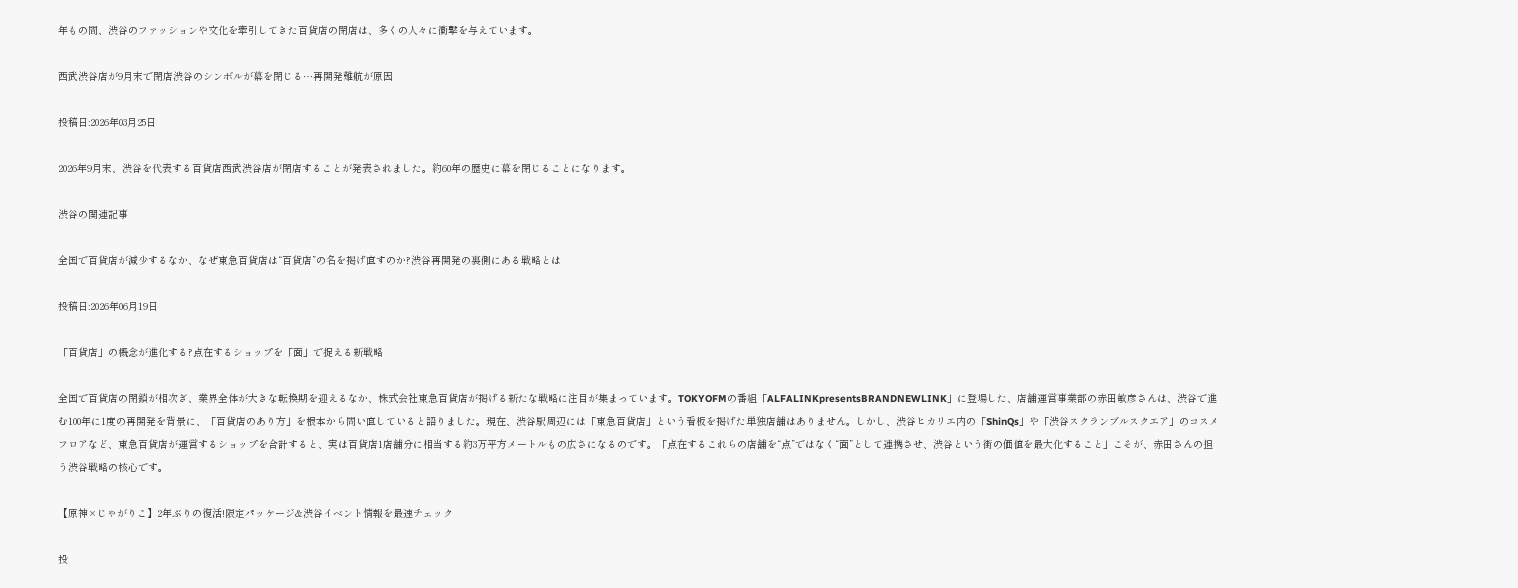年もの間、渋谷のファッションや文化を牽引してきた百貨店の閉店は、多くの人々に衝撃を与えています。

西武渋谷店が9月末で閉店渋谷のシンボルが幕を閉じる…再開発難航が原因

投稿日:2026年03月25日

2026年9月末、渋谷を代表する百貨店西武渋谷店が閉店することが発表されました。約60年の歴史に幕を閉じることになります。

渋谷の関連記事

全国で百貨店が減少するなか、なぜ東急百貨店は“百貨店”の名を掲げ直すのか?渋谷再開発の裏側にある戦略とは

投稿日:2026年06月19日

「百貨店」の概念が進化する?点在するショップを「面」で捉える新戦略

全国で百貨店の閉鎖が相次ぎ、業界全体が大きな転換期を迎えるなか、株式会社東急百貨店が掲げる新たな戦略に注目が集まっています。TOKYOFMの番組「ALFALINKpresentsBRANDNEWLINK」に登場した、店舗運営事業部の赤田敏彦さんは、渋谷で進む100年に1度の再開発を背景に、「百貨店のあり方」を根本から問い直していると語りました。現在、渋谷駅周辺には「東急百貨店」という看板を掲げた単独店舗はありません。しかし、渋谷ヒカリエ内の「ShinQs」や「渋谷スクランブルスクエア」のコスメフロアなど、東急百貨店が運営するショップを合計すると、実は百貨店1店舗分に相当する約3万平方メートルもの広さになるのです。「点在するこれらの店舗を“点”ではなく“面”として連携させ、渋谷という街の価値を最大化すること」こそが、赤田さんの担う渋谷戦略の核心です。

【原神×じゃがりこ】2年ぶりの復活!限定パッケージ&渋谷イベント情報を最速チェック

投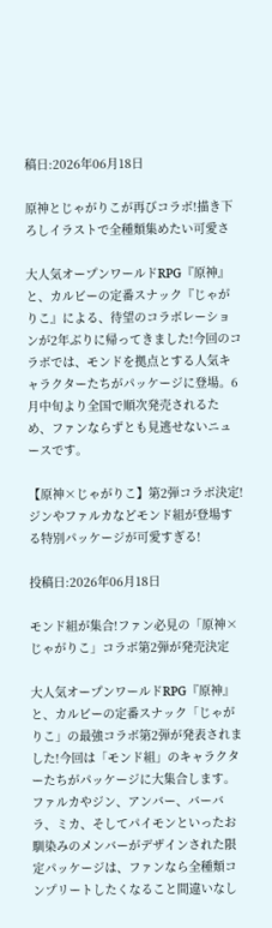稿日:2026年06月18日

原神とじゃがりこが再びコラボ!描き下ろしイラストで全種類集めたい可愛さ

大人気オープンワールドRPG『原神』と、カルビーの定番スナック『じゃがりこ』による、待望のコラボレーションが2年ぶりに帰ってきました!今回のコラボでは、モンドを拠点とする人気キャラクターたちがパッケージに登場。6月中旬より全国で順次発売されるため、ファンならずとも見逃せないニュースです。

【原神×じゃがりこ】第2弾コラボ決定!ジンやファルカなどモンド組が登場する特別パッケージが可愛すぎる!

投稿日:2026年06月18日

モンド組が集合!ファン必見の「原神×じゃがりこ」コラボ第2弾が発売決定

大人気オープンワールドRPG『原神』と、カルビーの定番スナック「じゃがりこ」の最強コラボ第2弾が発表されました!今回は「モンド組」のキャラクターたちがパッケージに大集合します。ファルカやジン、アンバー、バーバラ、ミカ、そしてパイモンといったお馴染みのメンバーがデザインされた限定パッケージは、ファンなら全種類コンプリートしたくなること間違いなし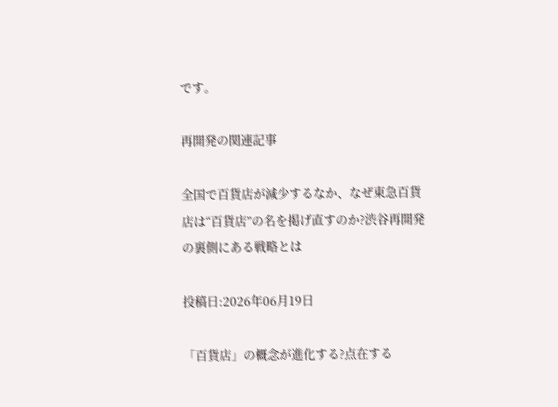です。

再開発の関連記事

全国で百貨店が減少するなか、なぜ東急百貨店は“百貨店”の名を掲げ直すのか?渋谷再開発の裏側にある戦略とは

投稿日:2026年06月19日

「百貨店」の概念が進化する?点在する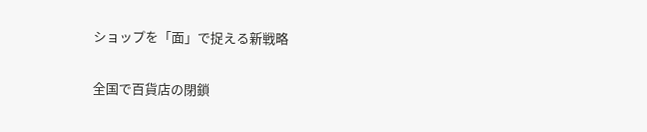ショップを「面」で捉える新戦略

全国で百貨店の閉鎖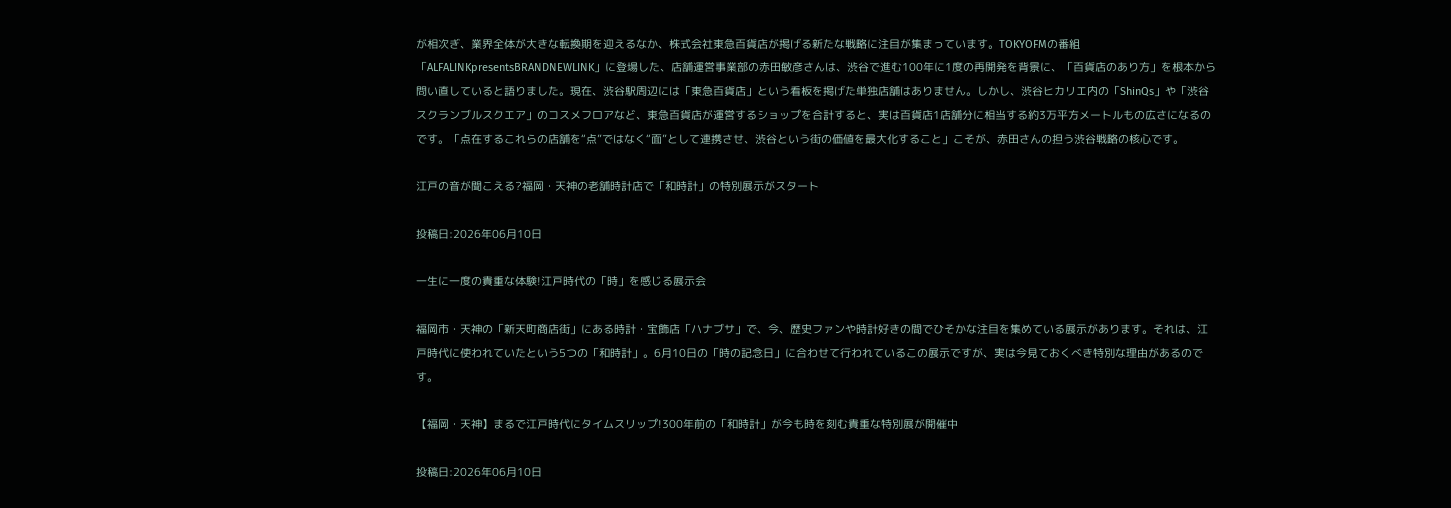が相次ぎ、業界全体が大きな転換期を迎えるなか、株式会社東急百貨店が掲げる新たな戦略に注目が集まっています。TOKYOFMの番組「ALFALINKpresentsBRANDNEWLINK」に登場した、店舗運営事業部の赤田敏彦さんは、渋谷で進む100年に1度の再開発を背景に、「百貨店のあり方」を根本から問い直していると語りました。現在、渋谷駅周辺には「東急百貨店」という看板を掲げた単独店舗はありません。しかし、渋谷ヒカリエ内の「ShinQs」や「渋谷スクランブルスクエア」のコスメフロアなど、東急百貨店が運営するショップを合計すると、実は百貨店1店舗分に相当する約3万平方メートルもの広さになるのです。「点在するこれらの店舗を“点”ではなく“面”として連携させ、渋谷という街の価値を最大化すること」こそが、赤田さんの担う渋谷戦略の核心です。

江戸の音が聞こえる?福岡・天神の老舗時計店で「和時計」の特別展示がスタート

投稿日:2026年06月10日

一生に一度の貴重な体験!江戸時代の「時」を感じる展示会

福岡市・天神の「新天町商店街」にある時計・宝飾店「ハナブサ」で、今、歴史ファンや時計好きの間でひそかな注目を集めている展示があります。それは、江戸時代に使われていたという5つの「和時計」。6月10日の「時の記念日」に合わせて行われているこの展示ですが、実は今見ておくべき特別な理由があるのです。

【福岡・天神】まるで江戸時代にタイムスリップ!300年前の「和時計」が今も時を刻む貴重な特別展が開催中

投稿日:2026年06月10日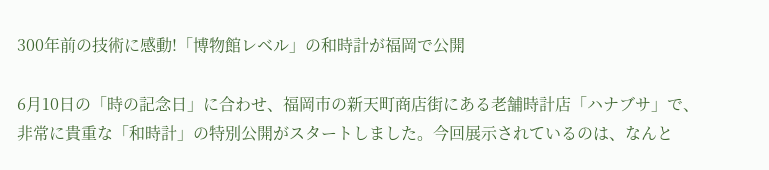300年前の技術に感動!「博物館レベル」の和時計が福岡で公開

6月10日の「時の記念日」に合わせ、福岡市の新天町商店街にある老舗時計店「ハナブサ」で、非常に貴重な「和時計」の特別公開がスタートしました。今回展示されているのは、なんと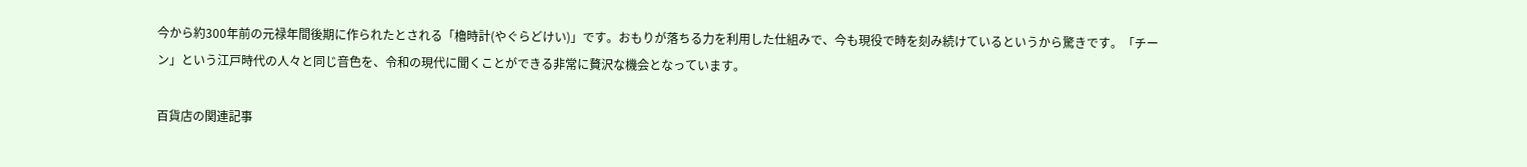今から約300年前の元禄年間後期に作られたとされる「櫓時計(やぐらどけい)」です。おもりが落ちる力を利用した仕組みで、今も現役で時を刻み続けているというから驚きです。「チーン」という江戸時代の人々と同じ音色を、令和の現代に聞くことができる非常に贅沢な機会となっています。

百貨店の関連記事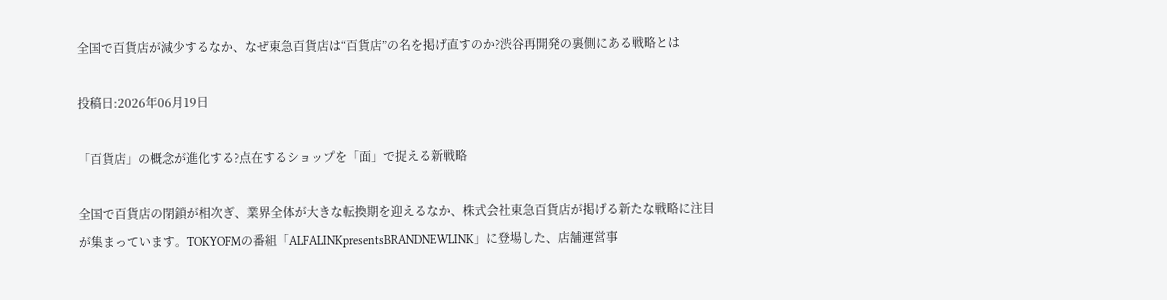全国で百貨店が減少するなか、なぜ東急百貨店は“百貨店”の名を掲げ直すのか?渋谷再開発の裏側にある戦略とは

投稿日:2026年06月19日

「百貨店」の概念が進化する?点在するショップを「面」で捉える新戦略

全国で百貨店の閉鎖が相次ぎ、業界全体が大きな転換期を迎えるなか、株式会社東急百貨店が掲げる新たな戦略に注目が集まっています。TOKYOFMの番組「ALFALINKpresentsBRANDNEWLINK」に登場した、店舗運営事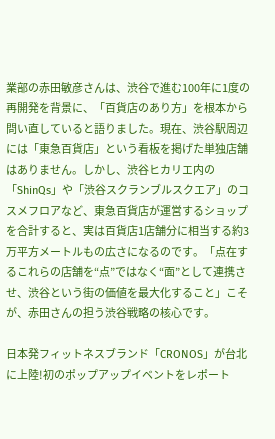業部の赤田敏彦さんは、渋谷で進む100年に1度の再開発を背景に、「百貨店のあり方」を根本から問い直していると語りました。現在、渋谷駅周辺には「東急百貨店」という看板を掲げた単独店舗はありません。しかし、渋谷ヒカリエ内の「ShinQs」や「渋谷スクランブルスクエア」のコスメフロアなど、東急百貨店が運営するショップを合計すると、実は百貨店1店舗分に相当する約3万平方メートルもの広さになるのです。「点在するこれらの店舗を“点”ではなく“面”として連携させ、渋谷という街の価値を最大化すること」こそが、赤田さんの担う渋谷戦略の核心です。

日本発フィットネスブランド「CRONOS」が台北に上陸!初のポップアップイベントをレポート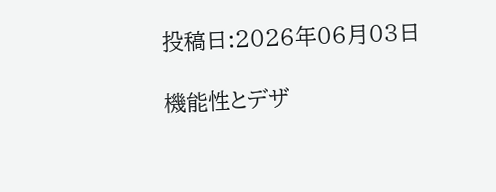投稿日:2026年06月03日

機能性とデザ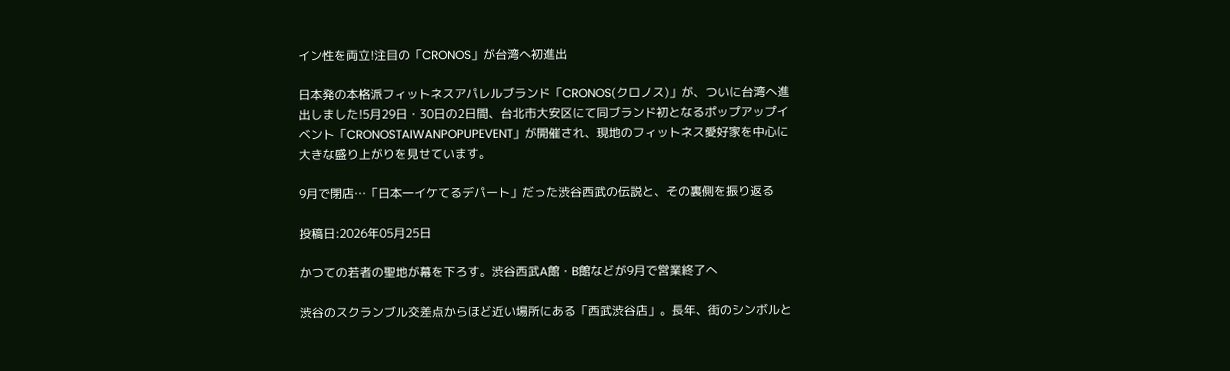イン性を両立!注目の「CRONOS」が台湾へ初進出

日本発の本格派フィットネスアパレルブランド「CRONOS(クロノス)」が、ついに台湾へ進出しました!5月29日・30日の2日間、台北市大安区にて同ブランド初となるポップアップイベント「CRONOSTAIWANPOPUPEVENT」が開催され、現地のフィットネス愛好家を中心に大きな盛り上がりを見せています。

9月で閉店…「日本一イケてるデパート」だった渋谷西武の伝説と、その裏側を振り返る

投稿日:2026年05月25日

かつての若者の聖地が幕を下ろす。渋谷西武A館・B館などが9月で営業終了へ

渋谷のスクランブル交差点からほど近い場所にある「西武渋谷店」。長年、街のシンボルと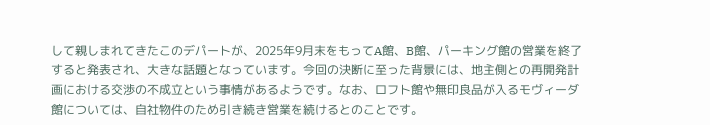して親しまれてきたこのデパートが、2025年9月末をもってA館、B館、パーキング館の営業を終了すると発表され、大きな話題となっています。今回の決断に至った背景には、地主側との再開発計画における交渉の不成立という事情があるようです。なお、ロフト館や無印良品が入るモヴィーダ館については、自社物件のため引き続き営業を続けるとのことです。